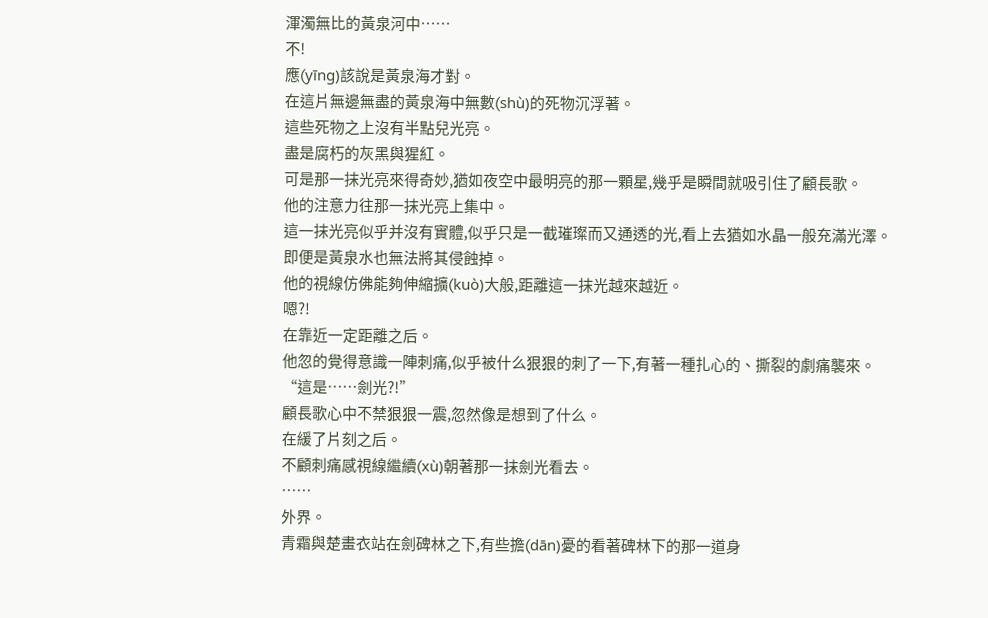渾濁無比的黃泉河中……
不!
應(yīng)該說是黃泉海才對。
在這片無邊無盡的黃泉海中無數(shù)的死物沉浮著。
這些死物之上沒有半點兒光亮。
盡是腐朽的灰黑與猩紅。
可是那一抹光亮來得奇妙,猶如夜空中最明亮的那一顆星,幾乎是瞬間就吸引住了顧長歌。
他的注意力往那一抹光亮上集中。
這一抹光亮似乎并沒有實體,似乎只是一截璀璨而又通透的光,看上去猶如水晶一般充滿光澤。
即便是黃泉水也無法將其侵蝕掉。
他的視線仿佛能夠伸縮擴(kuò)大般,距離這一抹光越來越近。
嗯?!
在靠近一定距離之后。
他忽的覺得意識一陣刺痛,似乎被什么狠狠的刺了一下,有著一種扎心的、撕裂的劇痛襲來。
“這是……劍光?!”
顧長歌心中不禁狠狠一震,忽然像是想到了什么。
在緩了片刻之后。
不顧刺痛感視線繼續(xù)朝著那一抹劍光看去。
……
外界。
青霜與楚畫衣站在劍碑林之下,有些擔(dān)憂的看著碑林下的那一道身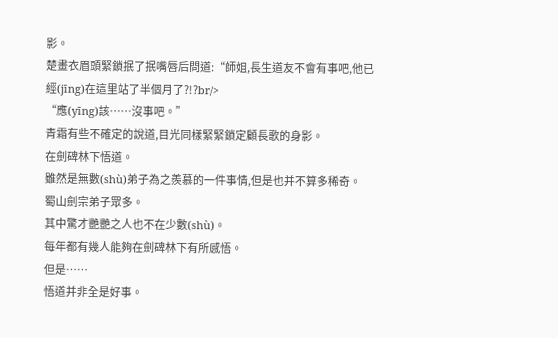影。
楚畫衣眉頭緊鎖抿了抿嘴唇后問道:“師姐,長生道友不會有事吧,他已經(jīng)在這里站了半個月了?!?br/>
“應(yīng)該……沒事吧。”
青霜有些不確定的說道,目光同樣緊緊鎖定顧長歌的身影。
在劍碑林下悟道。
雖然是無數(shù)弟子為之羨慕的一件事情,但是也并不算多稀奇。
蜀山劍宗弟子眾多。
其中驚才艷艷之人也不在少數(shù)。
每年都有幾人能夠在劍碑林下有所感悟。
但是……
悟道并非全是好事。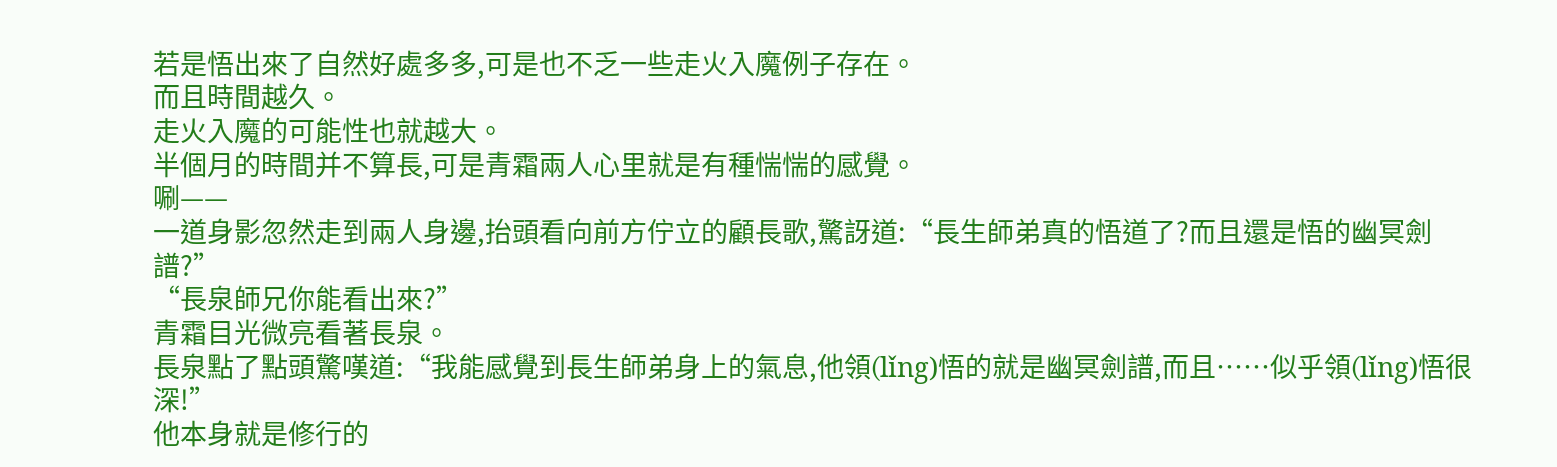若是悟出來了自然好處多多,可是也不乏一些走火入魔例子存在。
而且時間越久。
走火入魔的可能性也就越大。
半個月的時間并不算長,可是青霜兩人心里就是有種惴惴的感覺。
唰——
一道身影忽然走到兩人身邊,抬頭看向前方佇立的顧長歌,驚訝道:“長生師弟真的悟道了?而且還是悟的幽冥劍譜?”
“長泉師兄你能看出來?”
青霜目光微亮看著長泉。
長泉點了點頭驚嘆道:“我能感覺到長生師弟身上的氣息,他領(lǐng)悟的就是幽冥劍譜,而且……似乎領(lǐng)悟很深!”
他本身就是修行的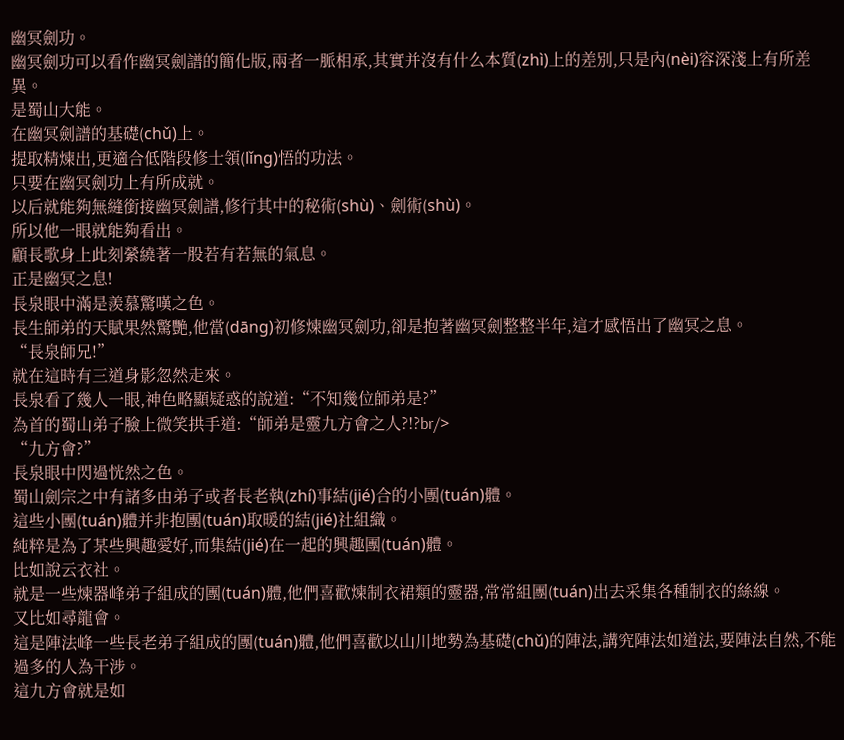幽冥劍功。
幽冥劍功可以看作幽冥劍譜的簡化版,兩者一脈相承,其實并沒有什么本質(zhì)上的差別,只是內(nèi)容深淺上有所差異。
是蜀山大能。
在幽冥劍譜的基礎(chǔ)上。
提取精煉出,更適合低階段修士領(lǐng)悟的功法。
只要在幽冥劍功上有所成就。
以后就能夠無縫銜接幽冥劍譜,修行其中的秘術(shù)、劍術(shù)。
所以他一眼就能夠看出。
顧長歌身上此刻縈繞著一股若有若無的氣息。
正是幽冥之息!
長泉眼中滿是羨慕驚嘆之色。
長生師弟的天賦果然驚艷,他當(dāng)初修煉幽冥劍功,卻是抱著幽冥劍整整半年,這才感悟出了幽冥之息。
“長泉師兄!”
就在這時有三道身影忽然走來。
長泉看了幾人一眼,神色略顯疑惑的說道:“不知幾位師弟是?”
為首的蜀山弟子臉上微笑拱手道:“師弟是靈九方會之人?!?br/>
“九方會?”
長泉眼中閃過恍然之色。
蜀山劍宗之中有諸多由弟子或者長老執(zhí)事結(jié)合的小團(tuán)體。
這些小團(tuán)體并非抱團(tuán)取暖的結(jié)社組織。
純粹是為了某些興趣愛好,而集結(jié)在一起的興趣團(tuán)體。
比如說云衣社。
就是一些煉器峰弟子組成的團(tuán)體,他們喜歡煉制衣裙類的靈器,常常組團(tuán)出去采集各種制衣的絲線。
又比如尋龍會。
這是陣法峰一些長老弟子組成的團(tuán)體,他們喜歡以山川地勢為基礎(chǔ)的陣法,講究陣法如道法,要陣法自然,不能過多的人為干涉。
這九方會就是如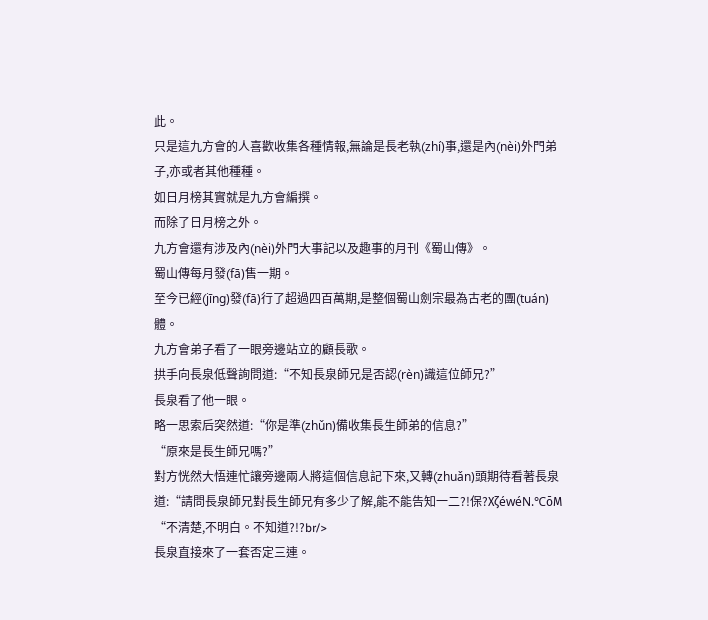此。
只是這九方會的人喜歡收集各種情報,無論是長老執(zhí)事,還是內(nèi)外門弟子,亦或者其他種種。
如日月榜其實就是九方會編撰。
而除了日月榜之外。
九方會還有涉及內(nèi)外門大事記以及趣事的月刊《蜀山傳》。
蜀山傳每月發(fā)售一期。
至今已經(jīng)發(fā)行了超過四百萬期,是整個蜀山劍宗最為古老的團(tuán)體。
九方會弟子看了一眼旁邊站立的顧長歌。
拱手向長泉低聲詢問道:“不知長泉師兄是否認(rèn)識這位師兄?”
長泉看了他一眼。
略一思索后突然道:“你是準(zhǔn)備收集長生師弟的信息?”
“原來是長生師兄嗎?”
對方恍然大悟連忙讓旁邊兩人將這個信息記下來,又轉(zhuǎn)頭期待看著長泉道:“請問長泉師兄對長生師兄有多少了解,能不能告知一二?!保?XζéwéN.℃ōΜ
“不清楚,不明白。不知道?!?br/>
長泉直接來了一套否定三連。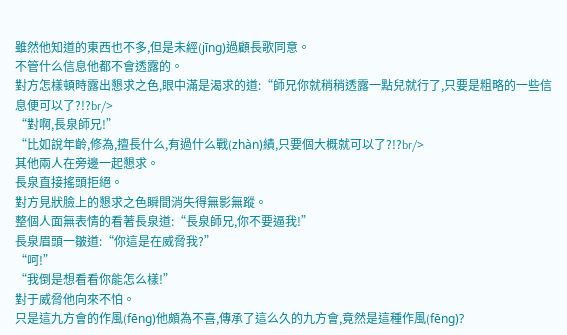雖然他知道的東西也不多,但是未經(jīng)過顧長歌同意。
不管什么信息他都不會透露的。
對方怎樣頓時露出懇求之色,眼中滿是渴求的道:“師兄你就稍稍透露一點兒就行了,只要是粗略的一些信息便可以了?!?br/>
“對啊,長泉師兄!”
“比如說年齡,修為,擅長什么,有過什么戰(zhàn)績,只要個大概就可以了?!?br/>
其他兩人在旁邊一起懇求。
長泉直接搖頭拒絕。
對方見狀臉上的懇求之色瞬間消失得無影無蹤。
整個人面無表情的看著長泉道:“長泉師兄,你不要逼我!”
長泉眉頭一皺道:“你這是在威脅我?”
“呵!”
“我倒是想看看你能怎么樣!”
對于威脅他向來不怕。
只是這九方會的作風(fēng)他頗為不喜,傳承了這么久的九方會,竟然是這種作風(fēng)?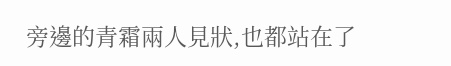旁邊的青霜兩人見狀,也都站在了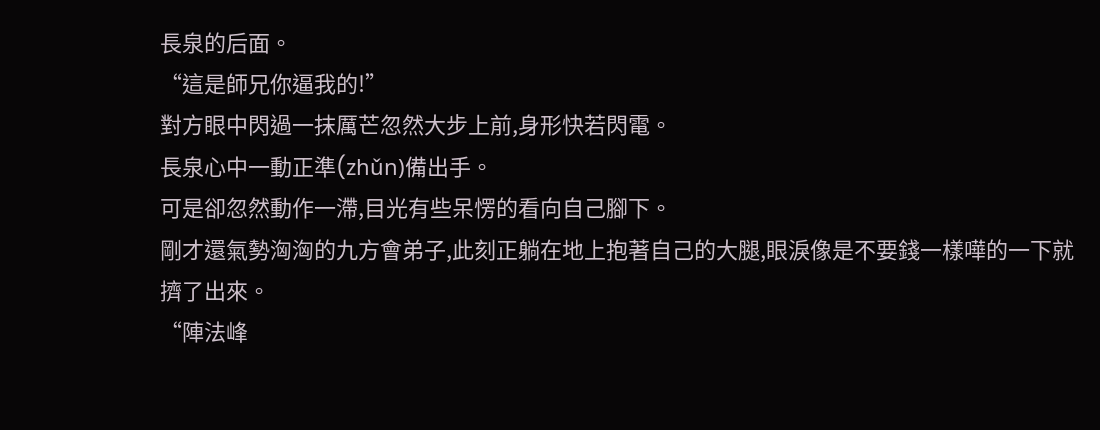長泉的后面。
“這是師兄你逼我的!”
對方眼中閃過一抹厲芒忽然大步上前,身形快若閃電。
長泉心中一動正準(zhǔn)備出手。
可是卻忽然動作一滯,目光有些呆愣的看向自己腳下。
剛才還氣勢洶洶的九方會弟子,此刻正躺在地上抱著自己的大腿,眼淚像是不要錢一樣嘩的一下就擠了出來。
“陣法峰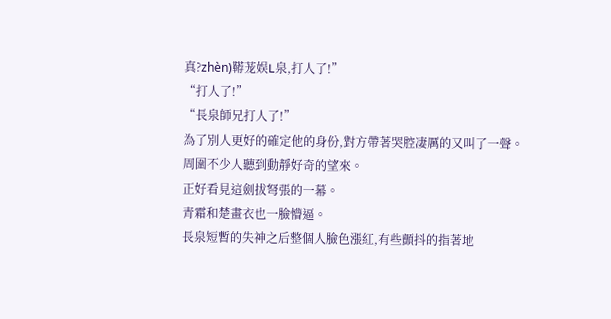真?zhèn)鞯茏娱L泉,打人了!”
“打人了!”
“長泉師兄打人了!”
為了別人更好的確定他的身份,對方帶著哭腔凄厲的又叫了一聲。
周圍不少人聽到動靜好奇的望來。
正好看見這劍拔弩張的一幕。
青霜和楚畫衣也一臉懵逼。
長泉短暫的失神之后整個人臉色漲紅,有些顫抖的指著地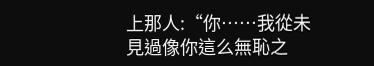上那人:“你……我從未見過像你這么無恥之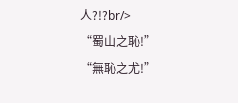人?!?br/>
“蜀山之恥!”
“無恥之尤!”